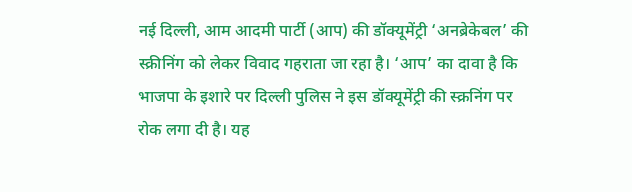नई दिल्ली, आम आदमी पार्टी (आप) की डॉक्यूमेंट्री ‘अनब्रेकेबल’ की स्क्रीनिंग को लेकर विवाद गहराता जा रहा है। ‘आप’ का दावा है कि भाजपा के इशारे पर दिल्ली पुलिस ने इस डॉक्यूमेंट्री की स्क्रनिंग पर रोक लगा दी है। यह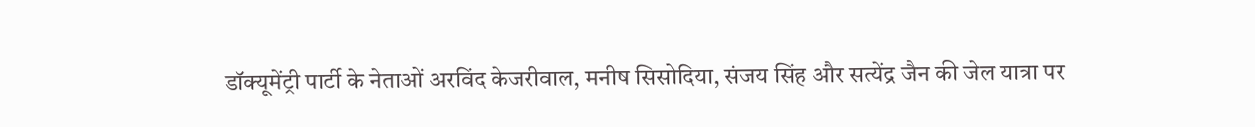डॉक्यूमेंट्री पार्टी के नेताओं अरविंद केजरीवाल, मनीष सिसोदिया, संजय सिंह और सत्येंद्र जैन की जेल यात्रा पर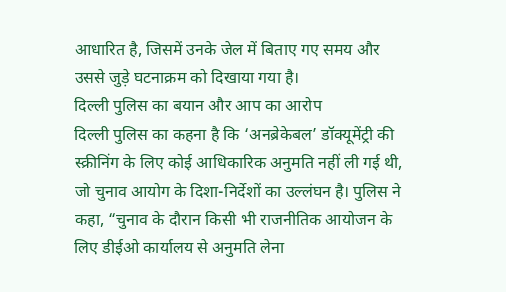आधारित है, जिसमें उनके जेल में बिताए गए समय और उससे जुड़े घटनाक्रम को दिखाया गया है।
दिल्ली पुलिस का बयान और आप का आरोप
दिल्ली पुलिस का कहना है कि ‘अनब्रेकेबल’ डॉक्यूमेंट्री की स्क्रीनिंग के लिए कोई आधिकारिक अनुमति नहीं ली गई थी, जो चुनाव आयोग के दिशा-निर्देशों का उल्लंघन है। पुलिस ने कहा, “चुनाव के दौरान किसी भी राजनीतिक आयोजन के लिए डीईओ कार्यालय से अनुमति लेना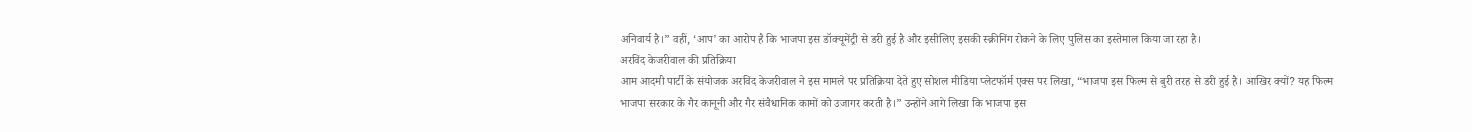अनिवार्य है।” वहीं, ‘आप’ का आरोप है कि भाजपा इस डॉक्यूमेंट्री से डरी हुई है और इसीलिए इसकी स्क्रीनिंग रोकने के लिए पुलिस का इस्तेमाल किया जा रहा है।
अरविंद केजरीवाल की प्रतिक्रिया
आम आदमी पार्टी के संयोजक अरविंद केजरीवाल ने इस मामले पर प्रतिक्रिया देते हुए सोशल मीडिया प्लेटफॉर्म एक्स पर लिखा, “भाजपा इस फिल्म से बुरी तरह से डरी हुई है। आखिर क्यों? यह फिल्म भाजपा सरकार के गैर कानूनी और गैर संवैधानिक कामों को उजागर करती है।” उन्होंने आगे लिखा कि भाजपा इस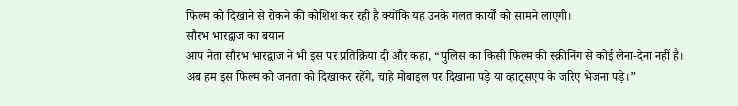फिल्म को दिखाने से रोकने की कोशिश कर रही है क्योंकि यह उनके गलत कार्यों को सामने लाएगी।
सौरभ भारद्वाज का बयान
आप नेता सौरभ भारद्वाज ने भी इस पर प्रतिक्रिया दी और कहा, “पुलिस का किसी फिल्म की स्क्रीनिंग से कोई लेना-देना नहीं है। अब हम इस फिल्म को जनता को दिखाकर रहेंगे, चाहे मोबाइल पर दिखाना पड़े या व्हाट्सएप के जरिए भेजना पड़े।”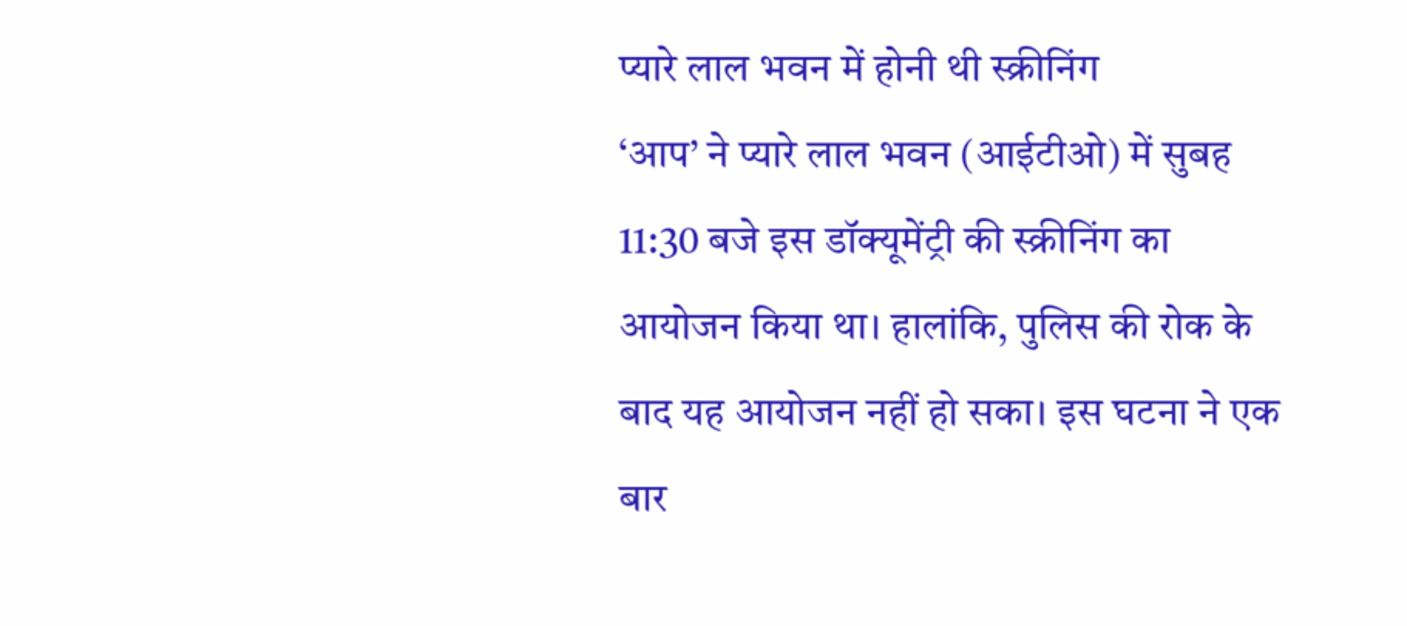प्यारे लाल भवन में होनी थी स्क्रीनिंग
‘आप’ ने प्यारे लाल भवन (आईटीओ) में सुबह 11:30 बजे इस डॉक्यूमेंट्री की स्क्रीनिंग का आयोजन किया था। हालांकि, पुलिस की रोक के बाद यह आयोजन नहीं हो सका। इस घटना ने एक बार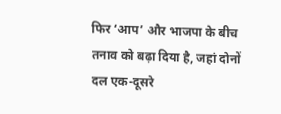फिर ‘आप’ और भाजपा के बीच तनाव को बढ़ा दिया है, जहां दोनों दल एक-दूसरे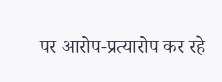पर आरोप-प्रत्यारोप कर रहे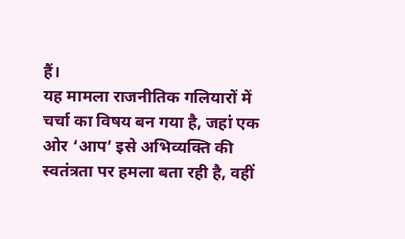हैं।
यह मामला राजनीतिक गलियारों में चर्चा का विषय बन गया है, जहां एक ओर ‘आप’ इसे अभिव्यक्ति की स्वतंत्रता पर हमला बता रही है, वहीं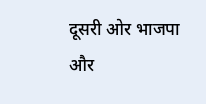दूसरी ओर भाजपा और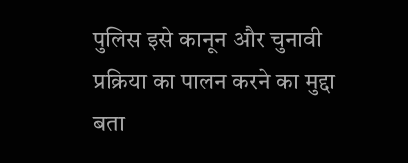पुलिस इसे कानून और चुनावी प्रक्रिया का पालन करने का मुद्दा बता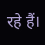रहे हैं।